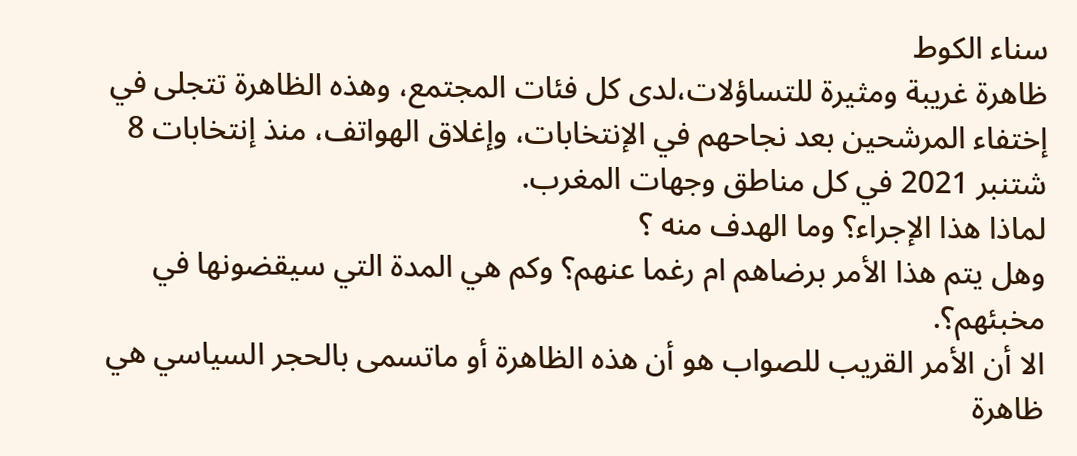سناء الكوط
ظاهرة غريبة ومثيرة للتساؤلات،لدى كل فئات المجتمع، وهذه الظاهرة تتجلى في إختفاء المرشحين بعد نجاحهم في الإنتخابات، وإغلاق الهواتف، منذ إنتخابات 8 شتنبر 2021 في كل مناطق وجهات المغرب.
لماذا هذا الإجراء؟ وما الهدف منه ؟
وهل يتم هذا الأمر برضاهم ام رغما عنهم؟ وكم هي المدة التي سيقضونها في مخبئهم؟.
الا أن الأمر القريب للصواب هو أن هذه الظاهرة أو ماتسمى بالحجر السياسي هي ظاهرة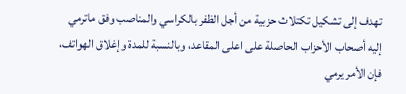تهدف إلى تشكيل تكتلاث حزبية من أجل الظفر بالكراسي والمناصب وفق ماترمي إليه أصحاب الأحزاب الحاصلة على اعلى المقاعد، وبالنسبة للمدة وإغلاق الهواتف، فإن الأمر يرمي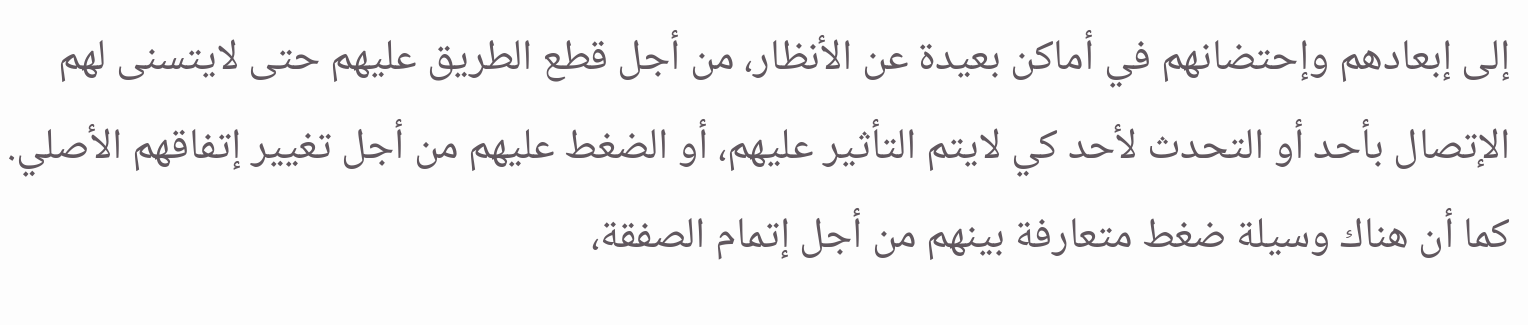إلى إبعادهم وإحتضانهم في أماكن بعيدة عن الأنظار، من أجل قطع الطريق عليهم حتى لايتسنى لهم الإتصال بأحد أو التحدث لأحد كي لايتم التأثير عليهم، أو الضغط عليهم من أجل تغيير إتفاقهم الأصلي.
كما أن هناك وسيلة ضغط متعارفة بينهم من أجل إتمام الصفقة،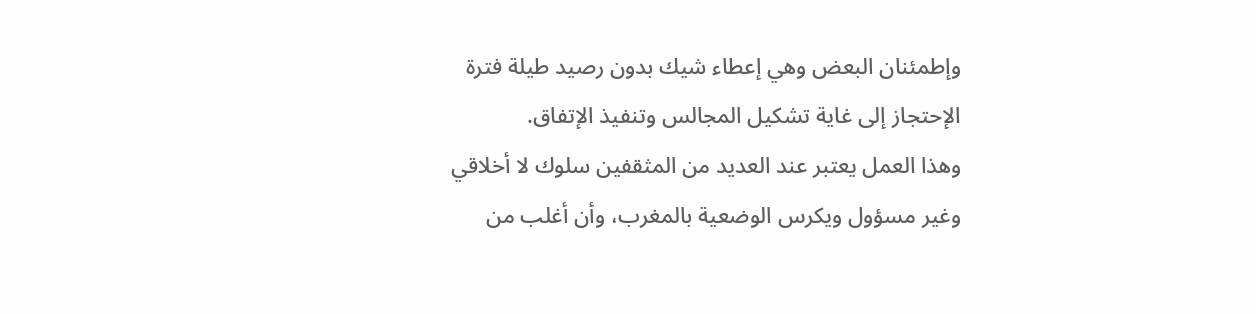وإطمئنان البعض وهي إعطاء شيك بدون رصيد طيلة فترة الإحتجاز إلى غاية تشكيل المجالس وتنفيذ الإتفاق.
وهذا العمل يعتبر عند العديد من المثقفين سلوك لا أخلاقي وغير مسؤول ويكرس الوضعية بالمغرب، وأن أغلب من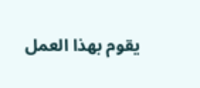يقوم بهذا العمل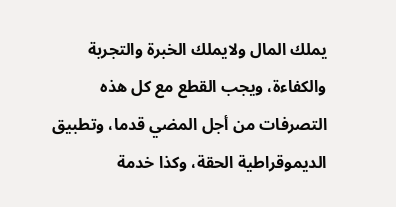يملك المال ولايملك الخبرة والتجربة والكفاءة، ويجب القطع مع كل هذه التصرفات من أجل المضي قدما، وتطبيق الديموقراطية الحقة، وكذا خدمة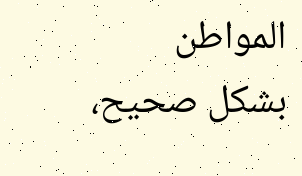المواطن بشكل صحيح،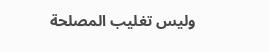وليس تغليب المصلحة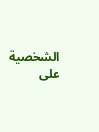الشخصية على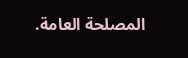المصلحة العامة.